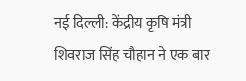नई दिल्ली: केंद्रीय कृषि मंत्री शिवराज सिंह चौहान ने एक बार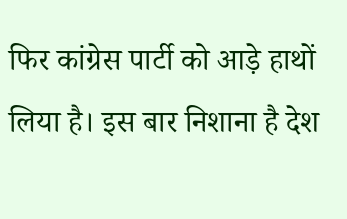फिर कांग्रेस पार्टी को आड़े हाथों लिया है। इस बार निशाना है देश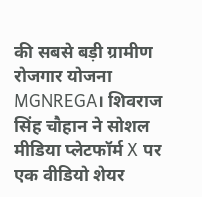की सबसे बड़ी ग्रामीण रोजगार योजना MGNREGA। शिवराज सिंह चौहान ने सोशल मीडिया प्लेटफॉर्म X पर एक वीडियो शेयर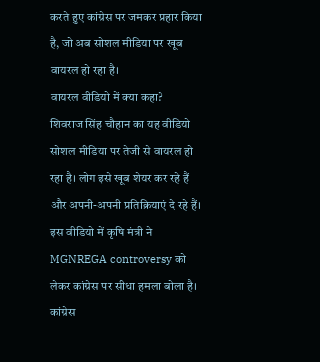करते हुए कांग्रेस पर जमकर प्रहार किया है, जो अब सोशल मीडिया पर खूब वायरल हो रहा है।
वायरल वीडियो में क्या कहा?
शिवराज सिंह चौहान का यह वीडियो सोशल मीडिया पर तेजी से वायरल हो रहा है। लोग इसे खूब शेयर कर रहे हैं और अपनी-अपनी प्रतिक्रियाएं दे रहे हैं। इस वीडियो में कृषि मंत्री ने MGNREGA controversy को लेकर कांग्रेस पर सीधा हमला बोला है।
कांग्रेस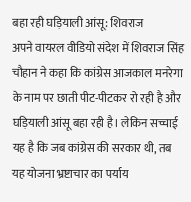बहा रही घड़ियाली आंसू: शिवराज
अपने वायरल वीडियो संदेश में शिवराज सिंह चौहान ने कहा कि कांग्रेस आजकाल मनरेगा के नाम पर छाती पीट-पीटकर रो रही है और घड़ियाली आंसू बहा रही है। लेकिन सच्चाई यह है कि जब कांग्रेस की सरकार थी, तब यह योजना भ्रष्टाचार का पर्याय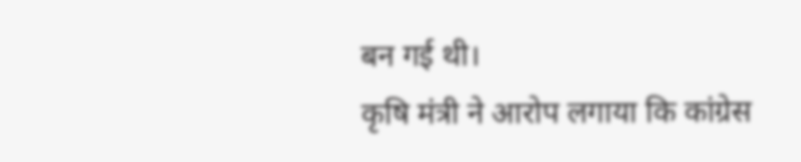बन गई थी।
कृषि मंत्री ने आरोप लगाया कि कांग्रेस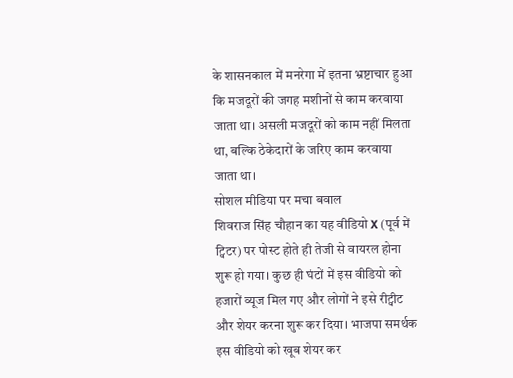के शासनकाल में मनरेगा में इतना भ्रष्टाचार हुआ कि मजदूरों की जगह मशीनों से काम करवाया जाता था। असली मजदूरों को काम नहीं मिलता था, बल्कि ठेकेदारों के जरिए काम करवाया जाता था।
सोशल मीडिया पर मचा बवाल
शिवराज सिंह चौहान का यह वीडियो X (पूर्व में ट्विटर) पर पोस्ट होते ही तेजी से वायरल होना शुरू हो गया। कुछ ही घंटों में इस वीडियो को हजारों व्यूज मिल गए और लोगों ने इसे रीट्वीट और शेयर करना शुरू कर दिया। भाजपा समर्थक इस वीडियो को खूब शेयर कर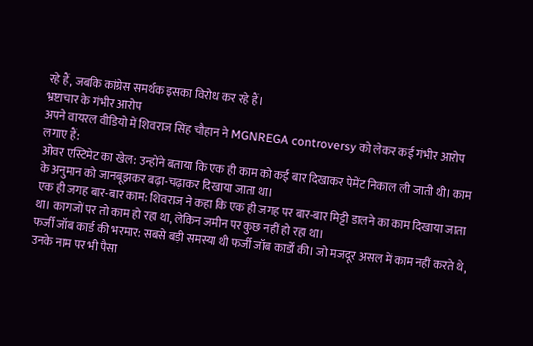रहे हैं, जबकि कांग्रेस समर्थक इसका विरोध कर रहे हैं।
भ्रष्टाचार के गंभीर आरोप
अपने वायरल वीडियो में शिवराज सिंह चौहान ने MGNREGA controversy को लेकर कई गंभीर आरोप लगाए हैं:
ओवर एस्टिमेट का खेल: उन्होंने बताया कि एक ही काम को कई बार दिखाकर पेमेंट निकाल ली जाती थी। काम के अनुमान को जानबूझकर बढ़ा-चढ़ाकर दिखाया जाता था।
एक ही जगह बार-बार काम: शिवराज ने कहा कि एक ही जगह पर बार-बार मिट्टी डालने का काम दिखाया जाता था। कागजों पर तो काम हो रहा था, लेकिन जमीन पर कुछ नहीं हो रहा था।
फर्जी जॉब कार्ड की भरमार: सबसे बड़ी समस्या थी फर्जी जॉब कार्डों की। जो मजदूर असल में काम नहीं करते थे, उनके नाम पर भी पैसा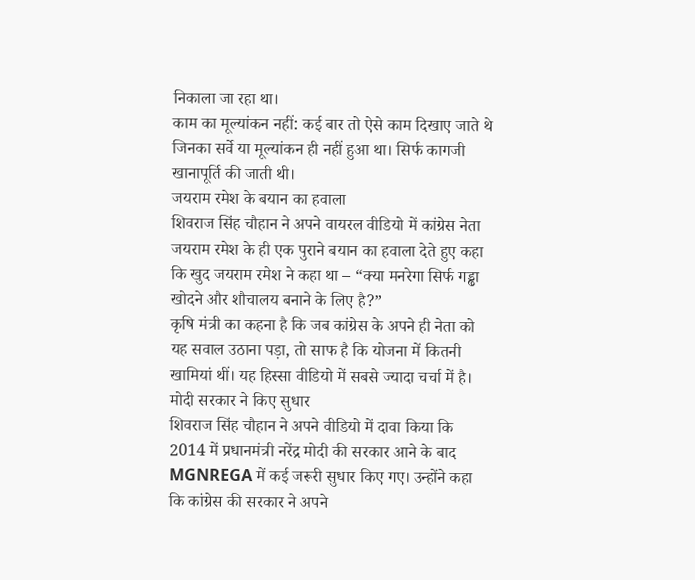निकाला जा रहा था।
काम का मूल्यांकन नहीं: कई बार तो ऐसे काम दिखाए जाते थे जिनका सर्वे या मूल्यांकन ही नहीं हुआ था। सिर्फ कागजी खानापूर्ति की जाती थी।
जयराम रमेश के बयान का हवाला
शिवराज सिंह चौहान ने अपने वायरल वीडियो में कांग्रेस नेता जयराम रमेश के ही एक पुराने बयान का हवाला देते हुए कहा कि खुद जयराम रमेश ने कहा था – “क्या मनरेगा सिर्फ गड्ढा खोदने और शौचालय बनाने के लिए है?”
कृषि मंत्री का कहना है कि जब कांग्रेस के अपने ही नेता को यह सवाल उठाना पड़ा, तो साफ है कि योजना में कितनी खामियां थीं। यह हिस्सा वीडियो में सबसे ज्यादा चर्चा में है।
मोदी सरकार ने किए सुधार
शिवराज सिंह चौहान ने अपने वीडियो में दावा किया कि 2014 में प्रधानमंत्री नरेंद्र मोदी की सरकार आने के बाद MGNREGA में कई जरूरी सुधार किए गए। उन्होंने कहा कि कांग्रेस की सरकार ने अपने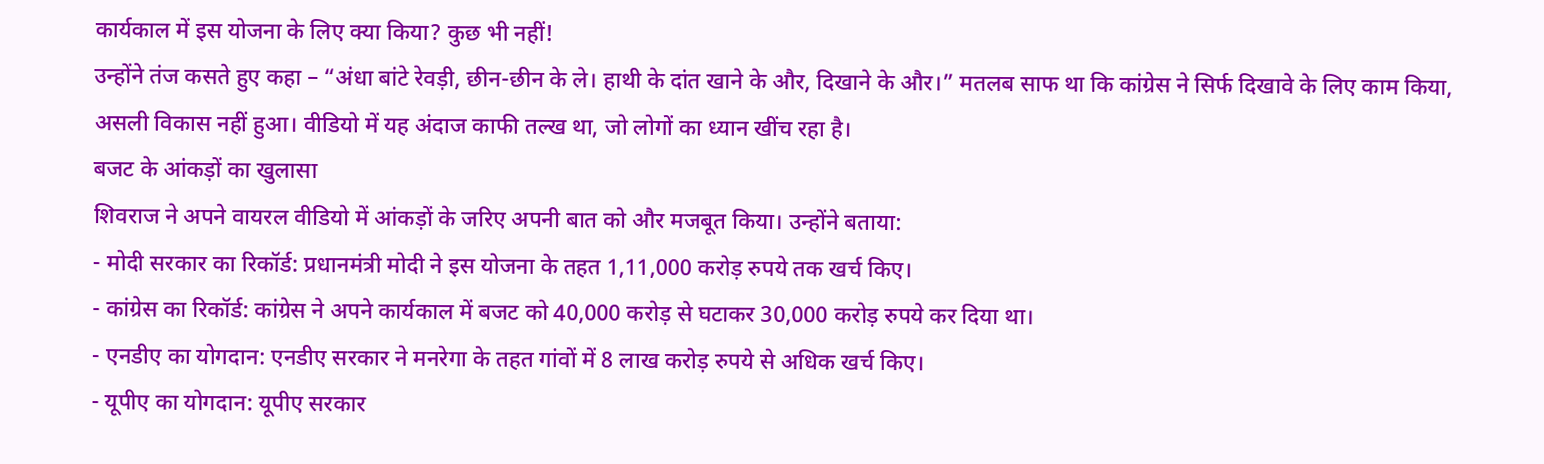कार्यकाल में इस योजना के लिए क्या किया? कुछ भी नहीं!
उन्होंने तंज कसते हुए कहा – “अंधा बांटे रेवड़ी, छीन-छीन के ले। हाथी के दांत खाने के और, दिखाने के और।” मतलब साफ था कि कांग्रेस ने सिर्फ दिखावे के लिए काम किया, असली विकास नहीं हुआ। वीडियो में यह अंदाज काफी तल्ख था, जो लोगों का ध्यान खींच रहा है।
बजट के आंकड़ों का खुलासा
शिवराज ने अपने वायरल वीडियो में आंकड़ों के जरिए अपनी बात को और मजबूत किया। उन्होंने बताया:
- मोदी सरकार का रिकॉर्ड: प्रधानमंत्री मोदी ने इस योजना के तहत 1,11,000 करोड़ रुपये तक खर्च किए।
- कांग्रेस का रिकॉर्ड: कांग्रेस ने अपने कार्यकाल में बजट को 40,000 करोड़ से घटाकर 30,000 करोड़ रुपये कर दिया था।
- एनडीए का योगदान: एनडीए सरकार ने मनरेगा के तहत गांवों में 8 लाख करोड़ रुपये से अधिक खर्च किए।
- यूपीए का योगदान: यूपीए सरकार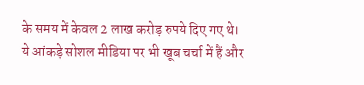के समय में केवल 2 लाख करोड़ रुपये दिए गए थे।
ये आंकड़े सोशल मीडिया पर भी खूब चर्चा में हैं और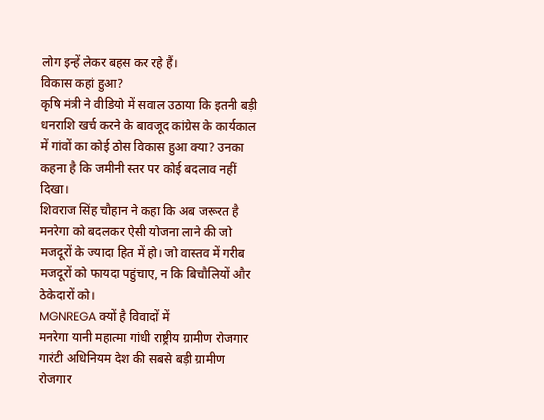लोग इन्हें लेकर बहस कर रहे हैं।
विकास कहां हुआ?
कृषि मंत्री ने वीडियो में सवाल उठाया कि इतनी बड़ी धनराशि खर्च करने के बावजूद कांग्रेस के कार्यकाल में गांवों का कोई ठोस विकास हुआ क्या? उनका कहना है कि जमीनी स्तर पर कोई बदलाव नहीं दिखा।
शिवराज सिंह चौहान ने कहा कि अब जरूरत है मनरेगा को बदलकर ऐसी योजना लाने की जो मजदूरों के ज्यादा हित में हो। जो वास्तव में गरीब मजदूरों को फायदा पहुंचाए, न कि बिचौलियों और ठेकेदारों को।
MGNREGA क्यों है विवादों में
मनरेगा यानी महात्मा गांधी राष्ट्रीय ग्रामीण रोजगार गारंटी अधिनियम देश की सबसे बड़ी ग्रामीण रोजगार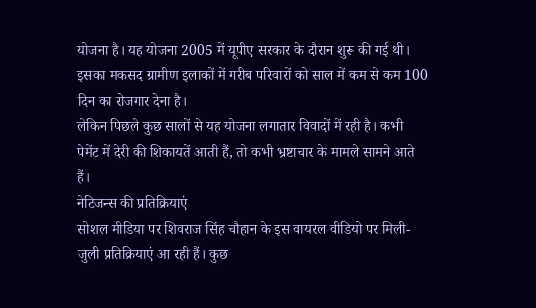योजना है। यह योजना 2005 में यूपीए सरकार के दौरान शुरू की गई थी। इसका मकसद ग्रामीण इलाकों में गरीब परिवारों को साल में कम से कम 100 दिन का रोजगार देना है।
लेकिन पिछले कुछ सालों से यह योजना लगातार विवादों में रही है। कभी पेमेंट में देरी की शिकायतें आती हैं, तो कभी भ्रष्टाचार के मामले सामने आते हैं।
नेटिजन्स की प्रतिक्रियाएं
सोशल मीडिया पर शिवराज सिंह चौहान के इस वायरल वीडियो पर मिली-जुली प्रतिक्रियाएं आ रही हैं। कुछ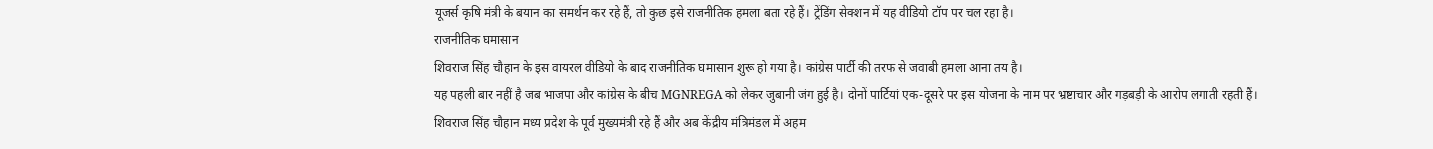यूजर्स कृषि मंत्री के बयान का समर्थन कर रहे हैं, तो कुछ इसे राजनीतिक हमला बता रहे हैं। ट्रेंडिंग सेक्शन में यह वीडियो टॉप पर चल रहा है।
राजनीतिक घमासान
शिवराज सिंह चौहान के इस वायरल वीडियो के बाद राजनीतिक घमासान शुरू हो गया है। कांग्रेस पार्टी की तरफ से जवाबी हमला आना तय है।
यह पहली बार नहीं है जब भाजपा और कांग्रेस के बीच MGNREGA को लेकर जुबानी जंग हुई है। दोनों पार्टियां एक-दूसरे पर इस योजना के नाम पर भ्रष्टाचार और गड़बड़ी के आरोप लगाती रहती हैं।
शिवराज सिंह चौहान मध्य प्रदेश के पूर्व मुख्यमंत्री रहे हैं और अब केंद्रीय मंत्रिमंडल में अहम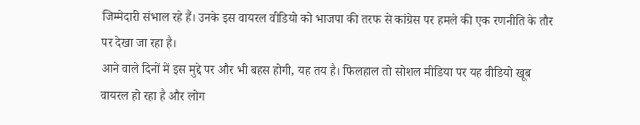जिम्मेदारी संभाल रहे हैं। उनके इस वायरल वीडियो को भाजपा की तरफ से कांग्रेस पर हमले की एक रणनीति के तौर पर देखा जा रहा है।
आने वाले दिनों में इस मुद्दे पर और भी बहस होगी, यह तय है। फिलहाल तो सोशल मीडिया पर यह वीडियो खूब वायरल हो रहा है और लोग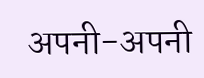अपनी-अपनी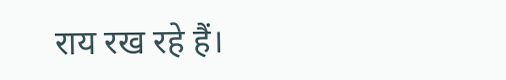राय रख रहे हैं।